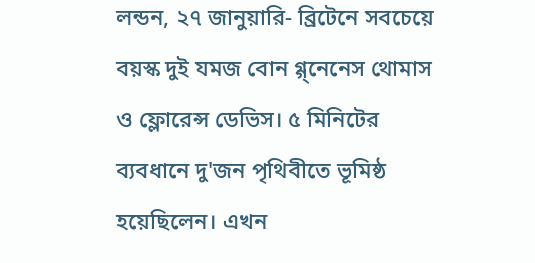লন্ডন, ২৭ জানুয়ারি- ব্রিটেনে সবচেয়ে বয়স্ক দুই যমজ বোন গ্গ্নেনেস থোমাস ও ফ্লোরেন্স ডেভিস। ৫ মিনিটের ব্যবধানে দু'জন পৃথিবীতে ভূমিষ্ঠ হয়েছিলেন। এখন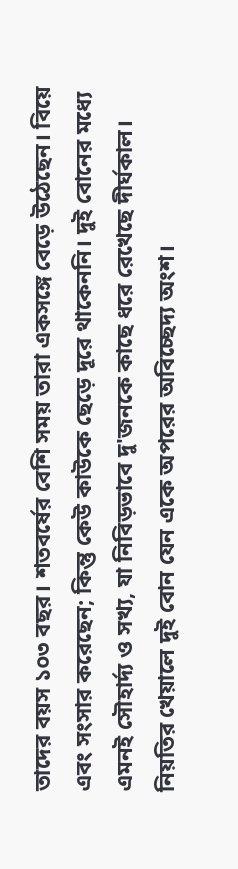তাদের বয়স ১০৩ বছর। শতবর্ষের বেশি সময় তারা একসঙ্গে বেড়ে উঠেছেন। বিয়ে এবং সংসার করেছেন; কিন্তু কেউ কাউকে ছেড়ে দূরে থাকেননি। দুই বোনের মধ্যে এমনই সৌহার্দ্য ও সখ্য, যা নিবিড়ভাবে দু'জনকে কাছে ধরে রেখেছে দীর্ঘকাল। নিয়তির খেয়ালে দুই বোন যেন একে অপরের অবিচ্ছেদ্য অংশ।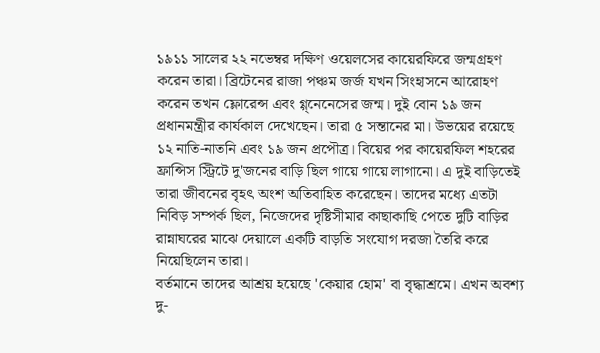১৯১১ সালের ২২ নভেম্বর দক্ষিণ ওয়েলসের কায়েরফিরে জন্মগ্রহণ করেন তারা। ব্রিটেনের রাজা পঞ্চম জর্জ যখন সিংহাসনে আরোহণ করেন তখন ফ্লোরেন্স এবং গ্গ্নেনেসের জন্ম। দুই বোন ১৯ জন প্রধানমন্ত্রীর কার্যকাল দেখেছেন। তারা ৫ সন্তানের মা। উভয়ের রয়েছে ১২ নাতি-নাতনি এবং ১৯ জন প্রপৌত্র। বিয়ের পর কায়েরফিল শহরের ফ্রান্সিস স্ট্রিটে দু'জনের বাড়ি ছিল গায়ে গায়ে লাগানো। এ দুই বাড়িতেই তারা জীবনের বৃহৎ অংশ অতিবাহিত করেছেন। তাদের মধ্যে এতটা নিবিড় সম্পর্ক ছিল, নিজেদের দৃষ্টিসীমার কাছাকাছি পেতে দুটি বাড়ির রান্নাঘরের মাঝে দেয়ালে একটি বাড়তি সংযোগ দরজা তৈরি করে নিয়েছিলেন তারা।
বর্তমানে তাদের আশ্রয় হয়েছে 'কেয়ার হোম' বা বৃদ্ধাশ্রমে। এখন অবশ্য দু-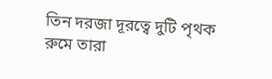তিন দরজা দূরত্বে দুটি পৃথক রুমে তারা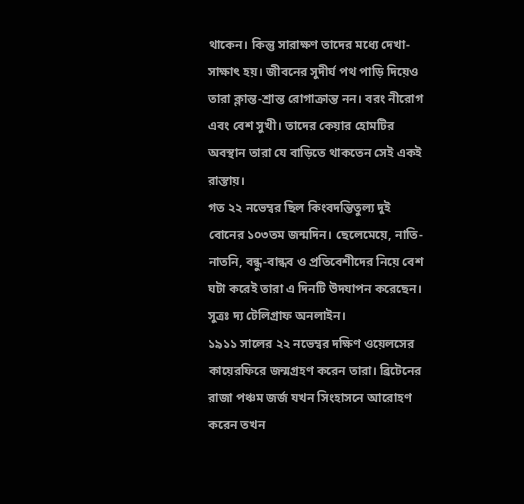থাকেন। কিন্তু সারাক্ষণ তাদের মধ্যে দেখা-সাক্ষাৎ হয়। জীবনের সুদীর্ঘ পথ পাড়ি দিয়েও তারা ক্লান্ত-শ্রান্ত রোগাক্রান্ত নন। বরং নীরোগ এবং বেশ সুখী। তাদের কেয়ার হোমটির অবস্থান তারা যে বাড়িতে থাকতেন সেই একই রাস্তায়।
গত ২২ নভেম্বর ছিল কিংবদন্তিতুল্য দুই বোনের ১০৩তম জন্মদিন। ছেলেমেয়ে, নাতি-নাতনি, বন্ধু-বান্ধব ও প্রতিবেশীদের নিয়ে বেশ ঘটা করেই তারা এ দিনটি উদযাপন করেছেন।
সুত্রঃ দ্য টেলিগ্রাফ অনলাইন।
১৯১১ সালের ২২ নভেম্বর দক্ষিণ ওয়েলসের কায়েরফিরে জন্মগ্রহণ করেন তারা। ব্রিটেনের রাজা পঞ্চম জর্জ যখন সিংহাসনে আরোহণ করেন তখন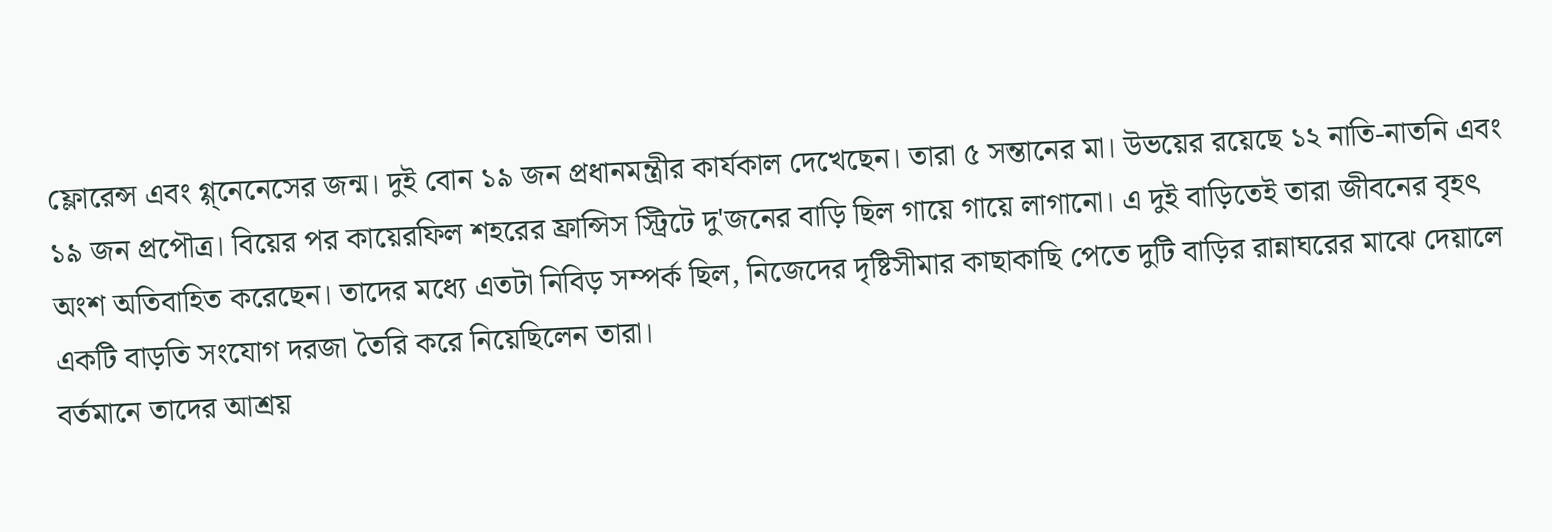ফ্লোরেন্স এবং গ্গ্নেনেসের জন্ম। দুই বোন ১৯ জন প্রধানমন্ত্রীর কার্যকাল দেখেছেন। তারা ৫ সন্তানের মা। উভয়ের রয়েছে ১২ নাতি-নাতনি এবং ১৯ জন প্রপৌত্র। বিয়ের পর কায়েরফিল শহরের ফ্রান্সিস স্ট্রিটে দু'জনের বাড়ি ছিল গায়ে গায়ে লাগানো। এ দুই বাড়িতেই তারা জীবনের বৃহৎ অংশ অতিবাহিত করেছেন। তাদের মধ্যে এতটা নিবিড় সম্পর্ক ছিল, নিজেদের দৃষ্টিসীমার কাছাকাছি পেতে দুটি বাড়ির রান্নাঘরের মাঝে দেয়ালে একটি বাড়তি সংযোগ দরজা তৈরি করে নিয়েছিলেন তারা।
বর্তমানে তাদের আশ্রয়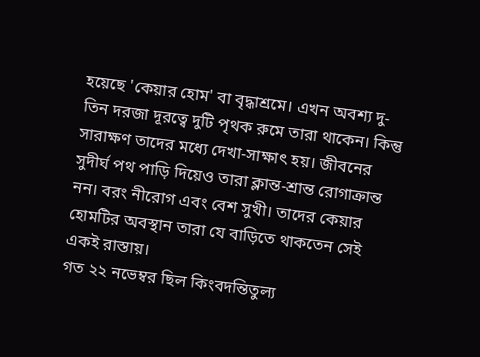হয়েছে 'কেয়ার হোম' বা বৃদ্ধাশ্রমে। এখন অবশ্য দু-তিন দরজা দূরত্বে দুটি পৃথক রুমে তারা থাকেন। কিন্তু সারাক্ষণ তাদের মধ্যে দেখা-সাক্ষাৎ হয়। জীবনের সুদীর্ঘ পথ পাড়ি দিয়েও তারা ক্লান্ত-শ্রান্ত রোগাক্রান্ত নন। বরং নীরোগ এবং বেশ সুখী। তাদের কেয়ার হোমটির অবস্থান তারা যে বাড়িতে থাকতেন সেই একই রাস্তায়।
গত ২২ নভেম্বর ছিল কিংবদন্তিতুল্য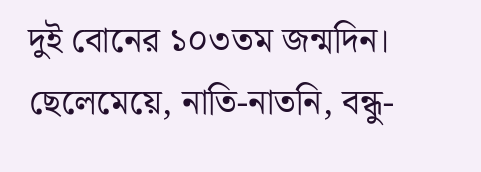দুই বোনের ১০৩তম জন্মদিন। ছেলেমেয়ে, নাতি-নাতনি, বন্ধু-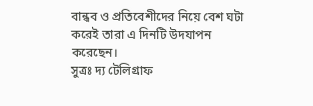বান্ধব ও প্রতিবেশীদের নিয়ে বেশ ঘটা করেই তারা এ দিনটি উদযাপন করেছেন।
সুত্রঃ দ্য টেলিগ্রাফ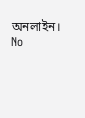অনলাইন।
No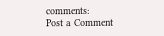comments:
Post a Comment